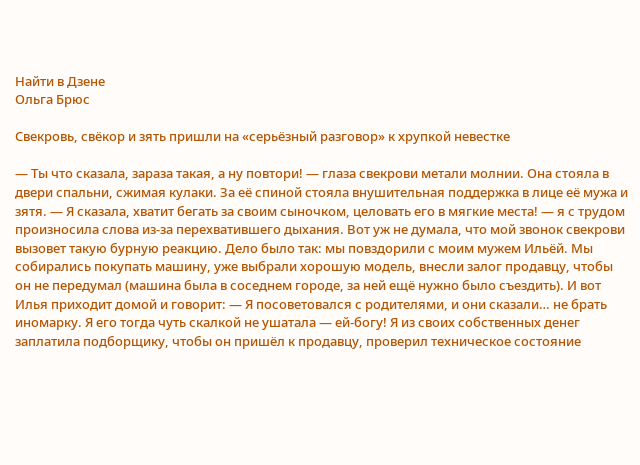Найти в Дзене
Ольга Брюс

Свекровь, свёкор и зять пришли на «серьёзный разговор» к хрупкой невестке

— Ты что сказала, зараза такая, а ну повтори! — глаза свекрови метали молнии. Она стояла в двери спальни, сжимая кулаки. За её спиной стояла внушительная поддержка в лице её мужа и зятя. — Я сказала, хватит бегать за своим сыночком, целовать его в мягкие места! — я с трудом произносила слова из-за перехватившего дыхания. Вот уж не думала, что мой звонок свекрови вызовет такую бурную реакцию. Дело было так: мы повздорили с моим мужем Ильёй. Мы собирались покупать машину, уже выбрали хорошую модель, внесли залог продавцу, чтобы он не передумал (машина была в соседнем городе, за ней ещё нужно было съездить). И вот Илья приходит домой и говорит: — Я посоветовался с родителями, и они сказали… не брать иномарку. Я его тогда чуть скалкой не ушатала — ей-богу! Я из своих собственных денег заплатила подборщику, чтобы он пришёл к продавцу, проверил техническое состояние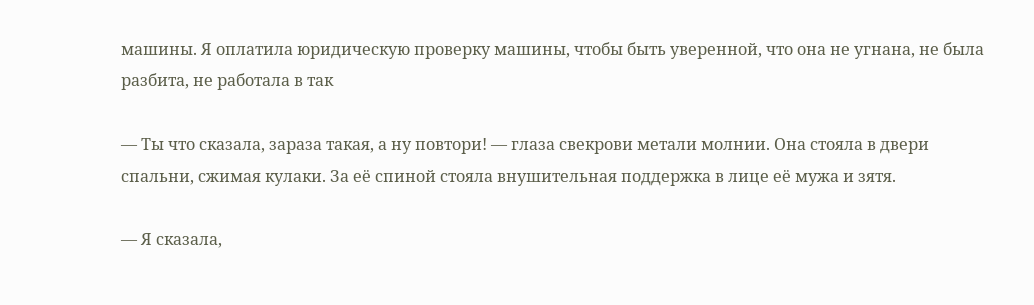машины. Я оплатила юридическую проверку машины, чтобы быть уверенной, что она не угнана, не была разбита, не работала в так

— Ты что сказала, зараза такая, а ну повтори! — глаза свекрови метали молнии. Она стояла в двери спальни, сжимая кулаки. За её спиной стояла внушительная поддержка в лице её мужа и зятя.

— Я сказала,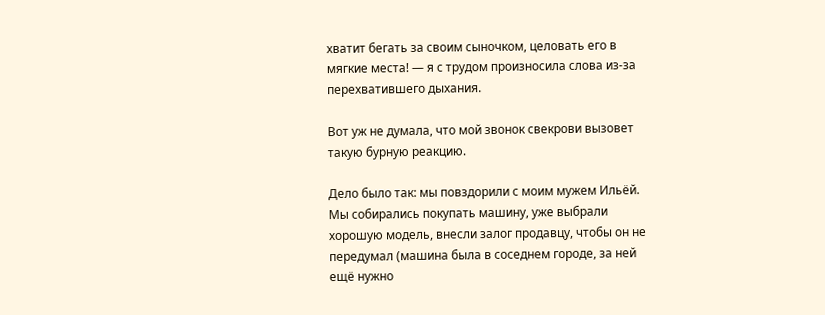хватит бегать за своим сыночком, целовать его в мягкие места! — я с трудом произносила слова из-за перехватившего дыхания.

Вот уж не думала, что мой звонок свекрови вызовет такую бурную реакцию.

Дело было так: мы повздорили с моим мужем Ильёй. Мы собирались покупать машину, уже выбрали хорошую модель, внесли залог продавцу, чтобы он не передумал (машина была в соседнем городе, за ней ещё нужно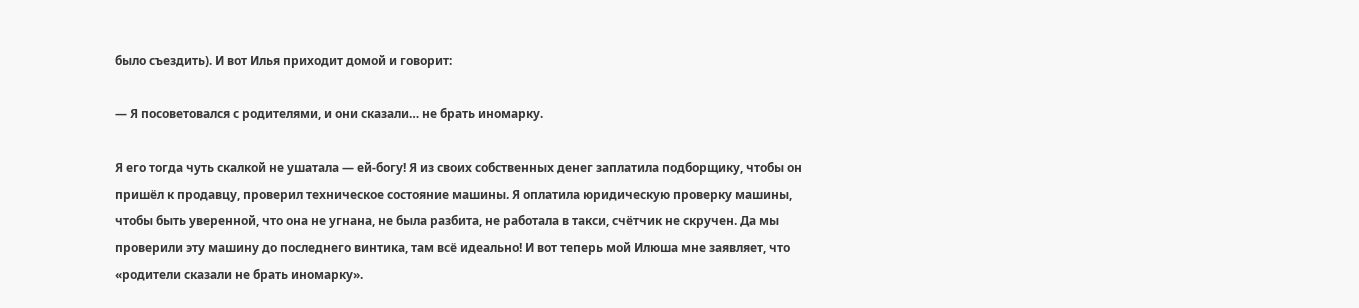было съездить). И вот Илья приходит домой и говорит:

— Я посоветовался с родителями, и они сказали… не брать иномарку.

Я его тогда чуть скалкой не ушатала — ей-богу! Я из своих собственных денег заплатила подборщику, чтобы он пришёл к продавцу, проверил техническое состояние машины. Я оплатила юридическую проверку машины, чтобы быть уверенной, что она не угнана, не была разбита, не работала в такси, счётчик не скручен. Да мы проверили эту машину до последнего винтика, там всё идеально! И вот теперь мой Илюша мне заявляет, что «родители сказали не брать иномарку».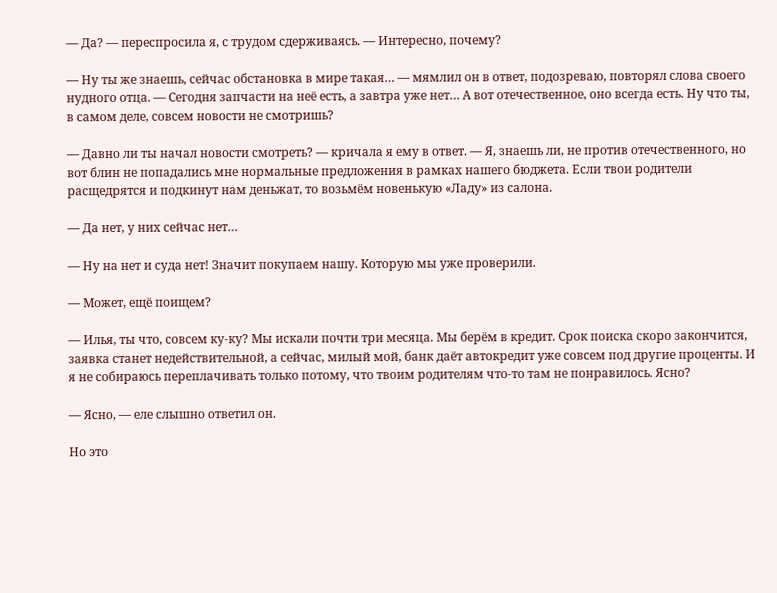— Да? — переспросила я, с трудом сдерживаясь. — Интересно, почему?

— Ну ты же знаешь, сейчас обстановка в мире такая… — мямлил он в ответ, подозреваю, повторял слова своего нудного отца. — Сегодня запчасти на неё есть, а завтра уже нет… А вот отечественное, оно всегда есть. Ну что ты, в самом деле, совсем новости не смотришь?

— Давно ли ты начал новости смотреть? — кричала я ему в ответ. — Я, знаешь ли, не против отечественного, но вот блин не попадались мне нормальные предложения в рамках нашего бюджета. Если твои родители расщедрятся и подкинут нам деньжат, то возьмём новенькую «Ладу» из салона.

— Да нет, у них сейчас нет…

— Ну на нет и суда нет! Значит покупаем нашу. Которую мы уже проверили.

— Может, ещё поищем?

— Илья, ты что, совсем ку-ку? Мы искали почти три месяца. Мы берём в кредит. Срок поиска скоро закончится, заявка станет недействительной, а сейчас, милый мой, банк даёт автокредит уже совсем под другие проценты. И я не собираюсь переплачивать только потому, что твоим родителям что-то там не понравилось. Ясно?

— Ясно, — еле слышно ответил он.

Но это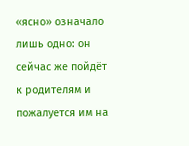«ясно» означало лишь одно: он сейчас же пойдёт к родителям и пожалуется им на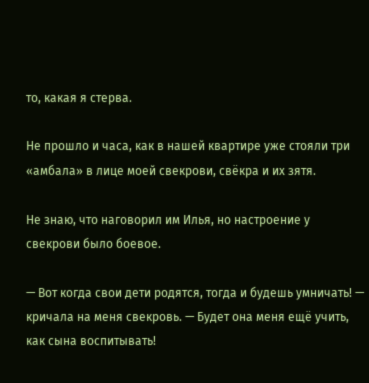то, какая я стерва.

Не прошло и часа, как в нашей квартире уже стояли три «амбала» в лице моей свекрови, свёкра и их зятя.

Не знаю, что наговорил им Илья, но настроение у свекрови было боевое.

— Вот когда свои дети родятся, тогда и будешь умничать! — кричала на меня свекровь. — Будет она меня ещё учить, как сына воспитывать!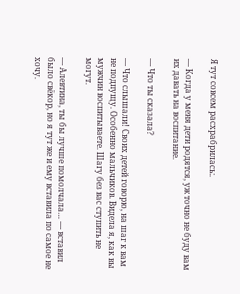Я тут совсем расхрабрилась:.

— Когда у меня дети родятся, уж точно не буду вам их давать на воспитание.

— Что ты сказала?

— Что слышали! Своих детей говорю, на шаг к вам не подпущу. Особенно мальчиков. Видела я, как вы мужчин воспитываете. Шагу без вас ступить не могут.

— Алевтина, ты бы лучше помолчала… — вставил было свёкор, но я тут же и ему вставила по самое не хочу.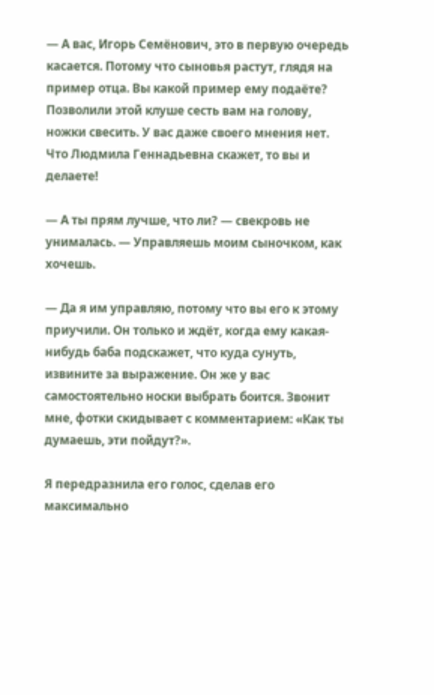— А вас, Игорь Семёнович, это в первую очередь касается. Потому что сыновья растут, глядя на пример отца. Вы какой пример ему подаёте? Позволили этой клуше сесть вам на голову, ножки свесить. У вас даже своего мнения нет. Что Людмила Геннадьевна скажет, то вы и делаете!

— А ты прям лучше, что ли? — свекровь не унималась. — Управляешь моим сыночком, как хочешь.

— Да я им управляю, потому что вы его к этому приучили. Он только и ждёт, когда ему какая-нибудь баба подскажет, что куда сунуть, извините за выражение. Он же у вас самостоятельно носки выбрать боится. Звонит мне, фотки скидывает с комментарием: «Как ты думаешь, эти пойдут?».

Я передразнила его голос, сделав его максимально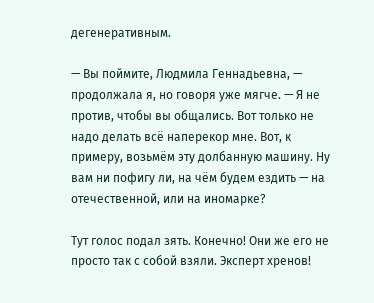дегенеративным.

— Вы поймите, Людмила Геннадьевна, — продолжала я, но говоря уже мягче. — Я не против, чтобы вы общались. Вот только не надо делать всё наперекор мне. Вот, к примеру, возьмём эту долбанную машину. Ну вам ни пофигу ли, на чём будем ездить — на отечественной, или на иномарке?

Тут голос подал зять. Конечно! Они же его не просто так с собой взяли. Эксперт хренов!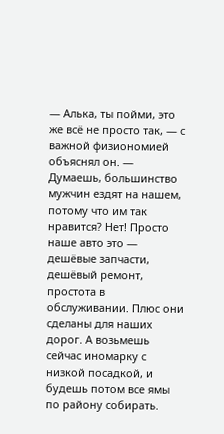— Алька, ты пойми, это же всё не просто так, — с важной физиономией объяснял он. — Думаешь, большинство мужчин ездят на нашем, потому что им так нравится? Нет! Просто наше авто это — дешёвые запчасти, дешёвый ремонт, простота в обслуживании. Плюс они сделаны для наших дорог. А возьмешь сейчас иномарку с низкой посадкой, и будешь потом все ямы по району собирать.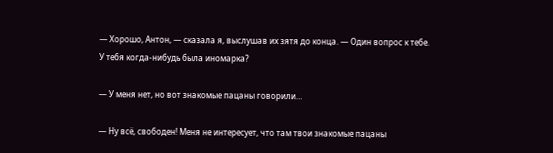— Хорошо, Антон, — сказала я, выслушав их зятя до конца. — Один вопрос к тебе. У тебя когда-нибудь была иномарка?

— У меня нет, но вот знакомые пацаны говорили…

— Ну всё, свободен! Меня не интересует, что там твои знакомые пацаны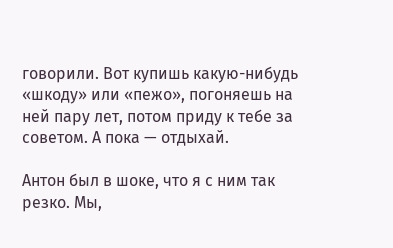говорили. Вот купишь какую-нибудь «шкоду» или «пежо», погоняешь на ней пару лет, потом приду к тебе за советом. А пока — отдыхай.

Антон был в шоке, что я с ним так резко. Мы,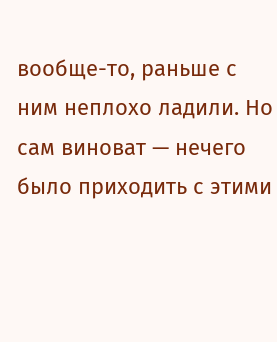вообще-то, раньше с ним неплохо ладили. Но сам виноват — нечего было приходить с этими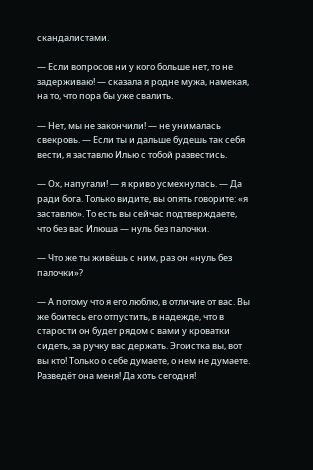скандалистами.

— Если вопросов ни у кого больше нет, то не задерживаю! — сказала я родне мужа, намекая, на то, что пора бы уже свалить.

— Нет, мы не закончили! — не унималась свекровь. — Если ты и дальше будешь так себя вести, я заставлю Илью с тобой развестись.

— Ох, напугали! — я криво усмехнулась. — Да ради бога. Только видите, вы опять говорите: «я заставлю». То есть вы сейчас подтверждаете, что без вас Илюша — нуль без палочки.

— Что же ты живёшь с ним, раз он «нуль без палочки»?

— А потому что я его люблю, в отличие от вас. Вы же боитесь его отпустить, в надежде, что в старости он будет рядом с вами у кроватки сидеть, за ручку вас держать. Эгоистка вы, вот вы кто! Только о себе думаете, о нем не думаете. Разведёт она меня! Да хоть сегодня!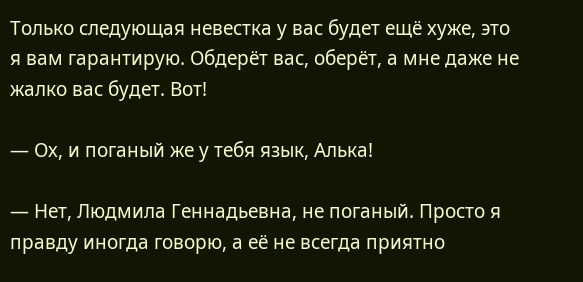Только следующая невестка у вас будет ещё хуже, это я вам гарантирую. Обдерёт вас, оберёт, а мне даже не жалко вас будет. Вот!

— Ох, и поганый же у тебя язык, Алька!

— Нет, Людмила Геннадьевна, не поганый. Просто я правду иногда говорю, а её не всегда приятно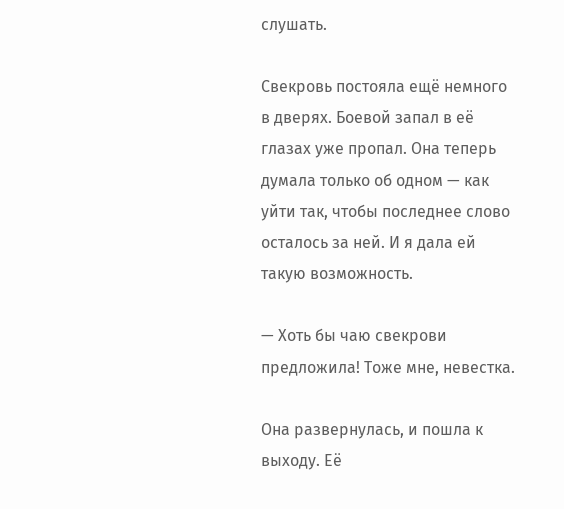слушать.

Свекровь постояла ещё немного в дверях. Боевой запал в её глазах уже пропал. Она теперь думала только об одном — как уйти так, чтобы последнее слово осталось за ней. И я дала ей такую возможность.

— Хоть бы чаю свекрови предложила! Тоже мне, невестка.

Она развернулась, и пошла к выходу. Её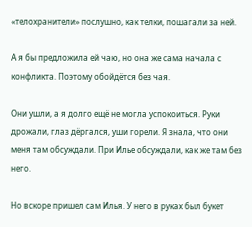«телохранители» послушно, как телки, пошагали за ней.

А я бы предложила ей чаю, но она же сама начала с конфликта. Поэтому обойдётся без чая.

Они ушли, а я долго ещё не могла успокоиться. Руки дрожали, глаз дёргался, уши горели. Я знала, что они меня там обсуждали. При Илье обсуждали, как же там без него.

Но вскоре пришел сам Илья. У него в руках был букет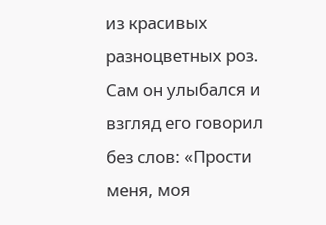из красивых разноцветных роз. Сам он улыбался и взгляд его говорил без слов: «Прости меня, моя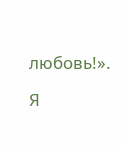любовь!».

Я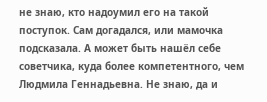не знаю, кто надоумил его на такой поступок. Сам догадался, или мамочка подсказала. А может быть нашёл себе советчика, куда более компетентного, чем Людмила Геннадьевна. Не знаю, да и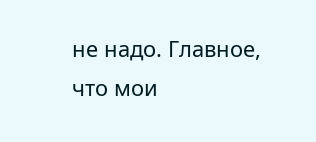не надо. Главное, что мои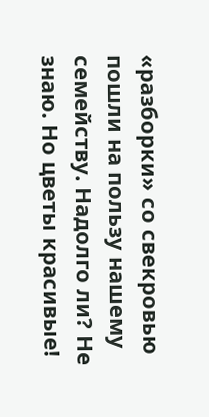«разборки» со свекровью пошли на пользу нашему семейству. Надолго ли? Не знаю. Но цветы красивые!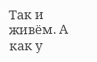Так и живём. А как у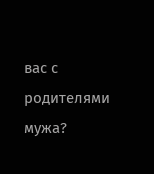вас с родителями мужа?